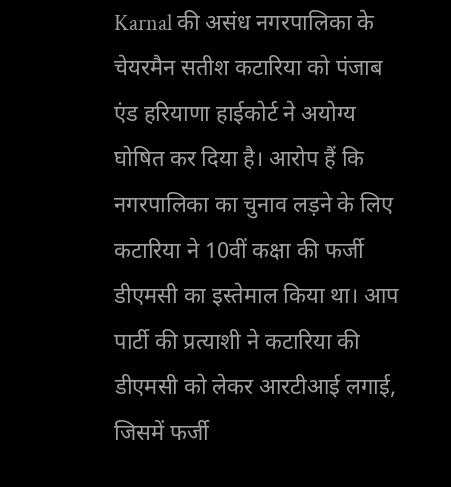Karnal की असंध नगरपालिका के चेयरमैन सतीश कटारिया को पंजाब एंड हरियाणा हाईकोर्ट ने अयोग्य घोषित कर दिया है। आरोप हैं कि नगरपालिका का चुनाव लड़ने के लिए कटारिया ने 10वीं कक्षा की फर्जी डीएमसी का इस्तेमाल किया था। आप पार्टी की प्रत्याशी ने कटारिया की डीएमसी को लेकर आरटीआई लगाई, जिसमें फर्जी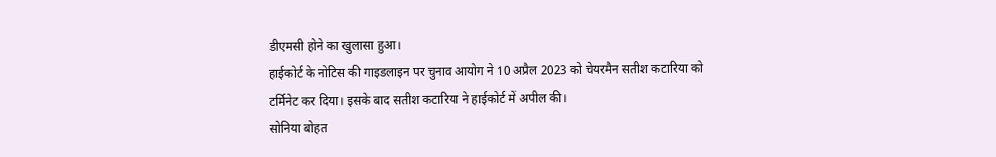डीएमसी होने का खुलासा हुआ।
हाईकोर्ट के नोटिस की गाइडलाइन पर चुनाव आयोग ने 10 अप्रैल 2023 को चेयरमैन सतीश कटारिया को टर्मिनेट कर दिया। इसके बाद सतीश कटारिया ने हाईकोर्ट में अपील की।
सोनिया बोहत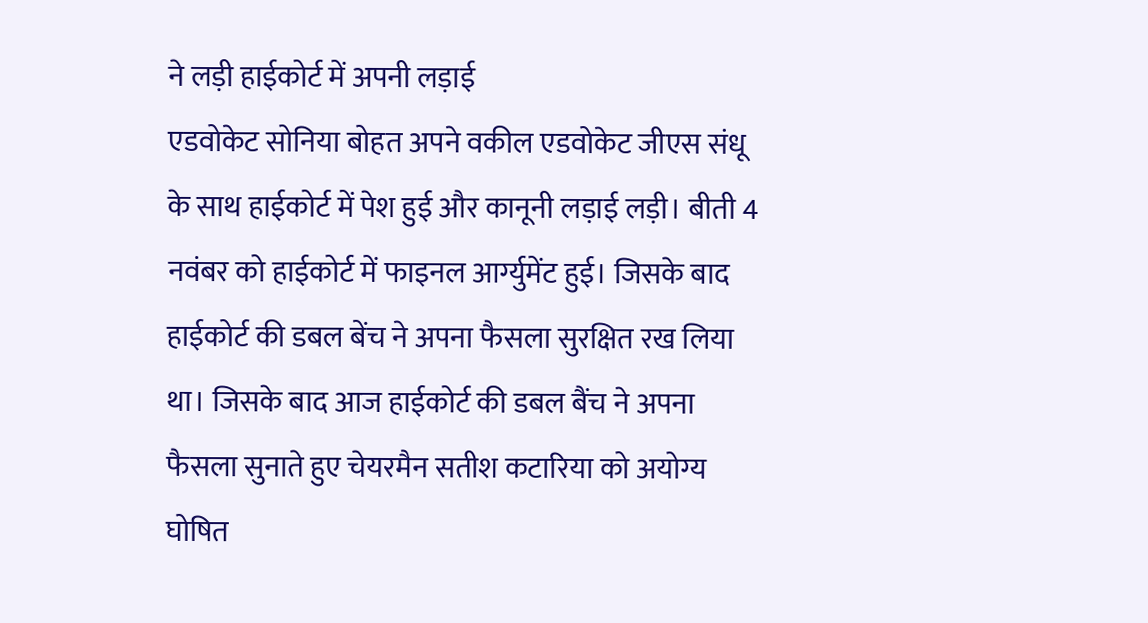ने लड़ी हाईकोर्ट में अपनी लड़ाई
एडवोकेट सोनिया बोहत अपने वकील एडवोकेट जीएस संधू के साथ हाईकोर्ट में पेश हुई और कानूनी लड़ाई लड़ी। बीती 4 नवंबर को हाईकोर्ट में फाइनल आर्ग्युमेंट हुई। जिसके बाद हाईकोर्ट की डबल बेंच ने अपना फैसला सुरक्षित रख लिया था। जिसके बाद आज हाईकोर्ट की डबल बैंच ने अपना फैसला सुनाते हुए चेयरमैन सतीश कटारिया को अयोग्य घोषित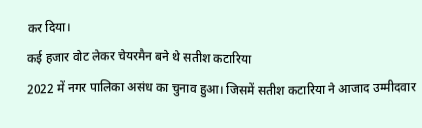कर दिया।
कई हजार वोट लेकर चेयरमैन बने थे सतीश कटारिया
2022 में नगर पालिका असंध का चुनाव हुआ। जिसमें सतीश कटारिया ने आजाद उम्मीदवार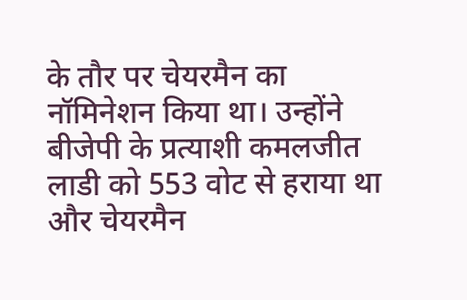के तौर पर चेयरमैन का नॉमिनेशन किया था। उन्होंने बीजेपी के प्रत्याशी कमलजीत लाडी को 553 वोट से हराया था और चेयरमैन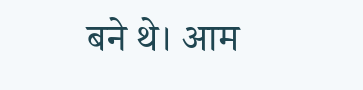बने थे। आम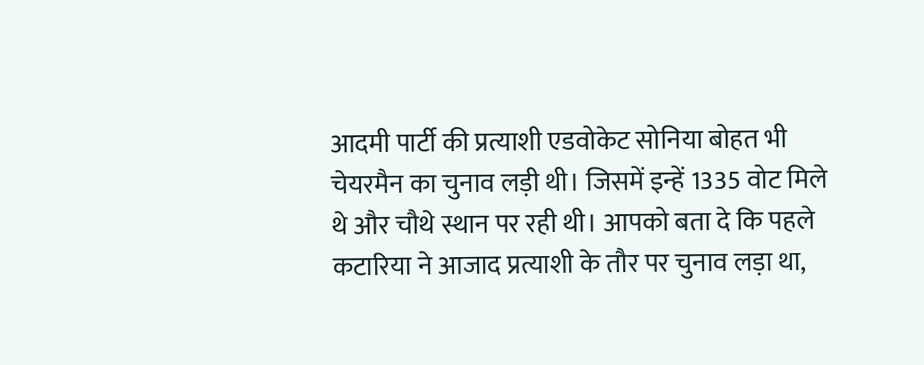आदमी पार्टी की प्रत्याशी एडवोकेट सोनिया बोहत भी चेयरमैन का चुनाव लड़ी थी। जिसमें इन्हें 1335 वोट मिले थे और चौथे स्थान पर रही थी। आपको बता दे कि पहले कटारिया ने आजाद प्रत्याशी के तौर पर चुनाव लड़ा था,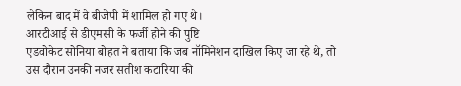लेकिन बाद में वे बीजेपी में शामिल हो गए थे।
आरटीआई से डीएमसी के फर्जी होने की पुष्टि
एडवोकेट सोनिया बोहत ने बताया कि जब नॉमिनेशन दाखिल किए जा रहे थे, तो उस दौरान उनकी नजर सतीश कटारिया की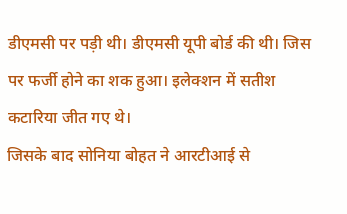डीएमसी पर पड़ी थी। डीएमसी यूपी बोर्ड की थी। जिस पर फर्जी होने का शक हुआ। इलेक्शन में सतीश कटारिया जीत गए थे।
जिसके बाद सोनिया बोहत ने आरटीआई से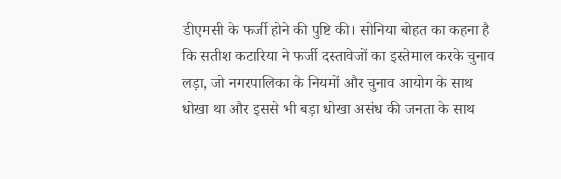डीएमसी के फर्जी होने की पुष्टि की। सोनिया बोहत का कहना है कि सतीश कटारिया ने फर्जी दस्तावेजों का इस्तेमाल करके चुनाव लड़ा, जो नगरपालिका के नियमों और चुनाव आयोग के साथ धोखा था और इससे भी बड़ा धोखा असंध की जनता के साथ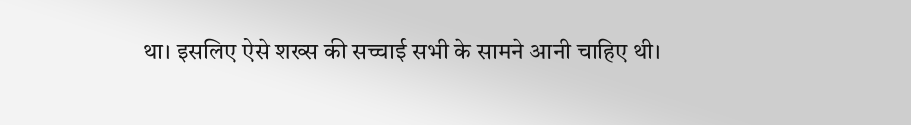था। इसलिए ऐसे शख्स की सच्चाई सभी के सामने आनी चाहिए थी।